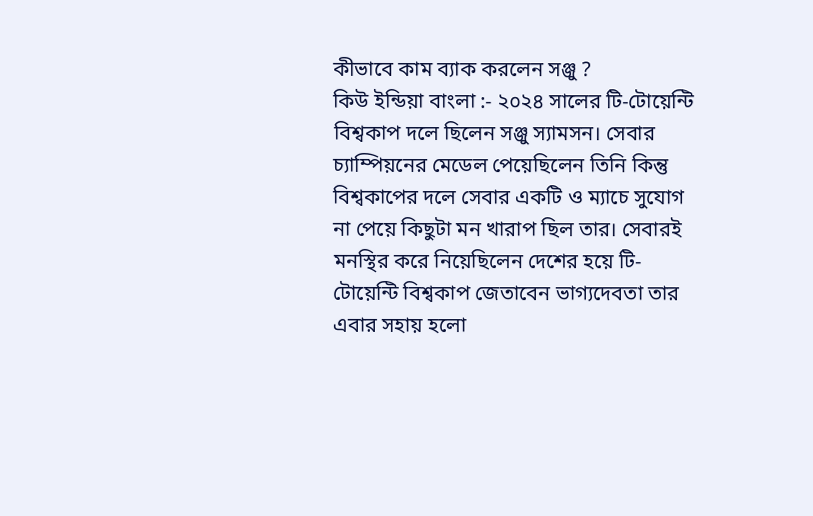কীভাবে কাম ব্যাক করলেন সঞ্জু ?
কিউ ইন্ডিয়া বাংলা :- ২০২৪ সালের টি-টোয়েন্টি বিশ্বকাপ দলে ছিলেন সঞ্জু স্যামসন। সেবার চ্যাম্পিয়নের মেডেল পেয়েছিলেন তিনি কিন্তু বিশ্বকাপের দলে সেবার একটি ও ম্যাচে সুযোগ না পেয়ে কিছুটা মন খারাপ ছিল তার। সেবারই মনস্থির করে নিয়েছিলেন দেশের হয়ে টি-টোয়েন্টি বিশ্বকাপ জেতাবেন ভাগ্যদেবতা তার এবার সহায় হলো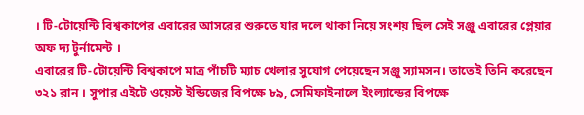। টি-টোয়েন্টি বিশ্বকাপের এবারের আসরের শুরুতে যার দলে থাকা নিয়ে সংশয় ছিল সেই সঞ্জু এবারের প্লেয়ার অফ দ্য টুর্নামেন্ট ।
এবারের টি-টোয়েন্টি বিশ্বকাপে মাত্র পাঁচটি ম্যাচ খেলার সুযোগ পেয়েছেন সঞ্জু স্যামসন। তাতেই তিনি করেছেন ৩২১ রান । সুপার এইটে ওয়েস্ট ইন্ডিজের বিপক্ষে ৮৯, সেমিফাইনালে ইংল্যান্ডের বিপক্ষে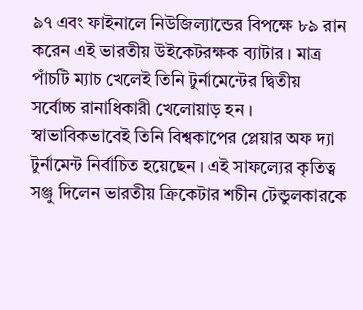৯৭ এবং ফাইনালে নিউজিল্যান্ডের বিপক্ষে ৮৯ রান করেন এই ভারতীয় উইকেটরক্ষক ব্যাটার । মাত্র পাঁচটি ম্যাচ খেলেই তিনি টুর্নামেন্টের দ্বিতীয় সর্বোচ্চ রানাধিকারী খেলোয়াড় হন । স্বাভাবিকভাবেই তিনি বিশ্বকাপের প্লেয়ার অফ দ্যা টুর্নামেন্ট নির্বাচিত হয়েছেন । এই সাফল্যের কৃতিত্ব সঞ্জু দিলেন ভারতীয় ক্রিকেটার শচীন টেন্ডুলকারকে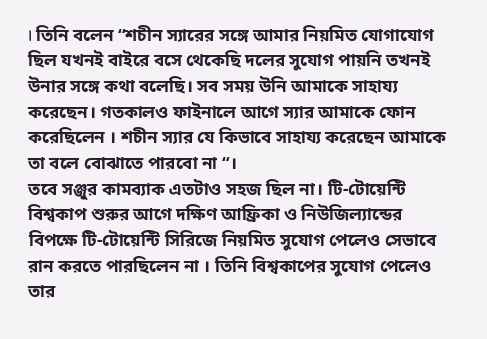। তিনি বলেন “শচীন স্যারের সঙ্গে আমার নিয়মিত যোগাযোগ ছিল যখনই বাইরে বসে থেকেছি দলের সুযোগ পায়নি তখনই উনার সঙ্গে কথা বলেছি। সব সময় উনি আমাকে সাহায্য করেছেন। গতকালও ফাইনালে আগে স্যার আমাকে ফোন করেছিলেন । শচীন স্যার যে কিভাবে সাহায্য করেছেন আমাকে তা বলে বোঝাতে পারবো না “।
তবে সঞ্জুর কামব্যাক এতটাও সহজ ছিল না। টি-টোয়েন্টি বিশ্বকাপ শুরুর আগে দক্ষিণ আফ্রিকা ও নিউজিল্যান্ডের বিপক্ষে টি-টোয়েন্টি সিরিজে নিয়মিত সুযোগ পেলেও সেভাবে রান করতে পারছিলেন না । তিনি বিশ্বকাপের সুযোগ পেলেও তার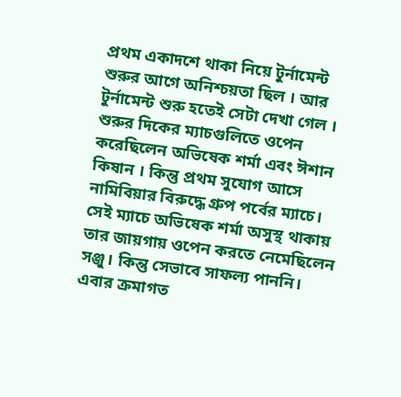প্রথম একাদশে থাকা নিয়ে টুর্নামেন্ট শুরুর আগে অনিশ্চয়তা ছিল । আর টুর্নামেন্ট শুরু হতেই সেটা দেখা গেল । শুরুর দিকের ম্যাচগুলিতে ওপেন করেছিলেন অভিষেক শর্মা এবং ঈশান কিষান । কিন্তু প্রথম সুযোগ আসে নামিবিয়ার বিরুদ্ধে গ্রুপ পর্বের ম্যাচে। সেই ম্যাচে অভিষেক শর্মা অসুস্থ থাকায় তার জায়গায় ওপেন করতে নেমেছিলেন সঞ্জু। কিন্তু সেভাবে সাফল্য পাননি। এবার ক্রমাগত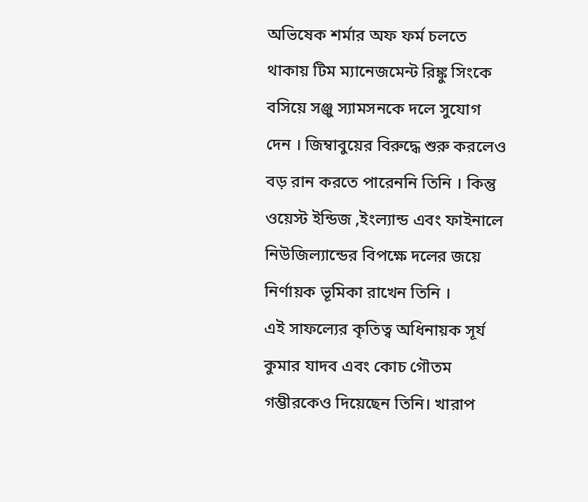অভিষেক শর্মার অফ ফর্ম চলতে থাকায় টিম ম্যানেজমেন্ট রিঙ্কু সিংকে বসিয়ে সঞ্জু স্যামসনকে দলে সুযোগ দেন । জিম্বাবুয়ের বিরুদ্ধে শুরু করলেও বড় রান করতে পারেননি তিনি । কিন্তু ওয়েস্ট ইন্ডিজ ,ইংল্যান্ড এবং ফাইনালে নিউজিল্যান্ডের বিপক্ষে দলের জয়ে নির্ণায়ক ভূমিকা রাখেন তিনি ।
এই সাফল্যের কৃতিত্ব অধিনায়ক সূর্য কুমার যাদব এবং কোচ গৌতম গম্ভীরকেও দিয়েছেন তিনি। খারাপ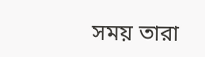সময় তারা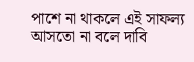পাশে না থাকলে এই সাফল্য আসতো না বলে দাবি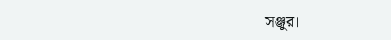সঞ্জুর।